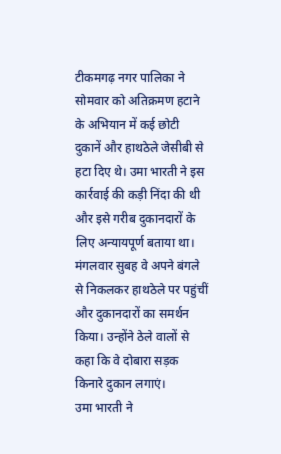टीकमगढ़ नगर पालिका ने सोमवार को अतिक्रमण हटाने के अभियान में कई छोटी दुकानें और हाथठेले जेसीबी से हटा दिए थे। उमा भारती ने इस कार्रवाई की कड़ी निंदा की थी और इसे गरीब दुकानदारों के लिए अन्यायपूर्ण बताया था। मंगलवार सुबह वे अपने बंगले से निकलकर हाथठेले पर पहुंचीं और दुकानदारों का समर्थन किया। उन्होंने ठेले वालों से कहा कि वे दोबारा सड़क किनारे दुकान लगाएं।
उमा भारती ने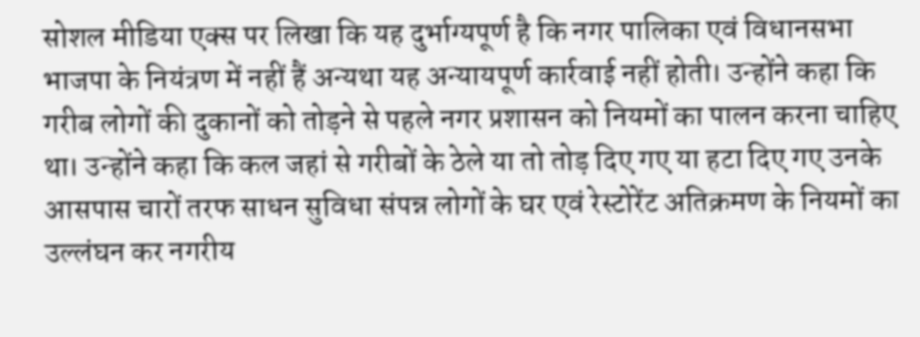सोशल मीडिया एक्स पर लिखा कि यह दुर्भाग्यपूर्ण है कि नगर पालिका एवं विधानसभा भाजपा के नियंत्रण में नहीं हैं अन्यथा यह अन्यायपूर्ण कार्रवाई नहीं होती। उन्होंने कहा कि गरीब लोगों की दुकानों को तोड़ने से पहले नगर प्रशासन को नियमों का पालन करना चाहिए था। उन्होंने कहा कि कल जहां से गरीबों के ठेले या तो तोड़ दिए गए या हटा दिए गए उनके आसपास चारों तरफ साधन सुविधा संपन्न लोगों के घर एवं रेस्टोरेंट अतिक्रमण के नियमों का उल्लंघन कर नगरीय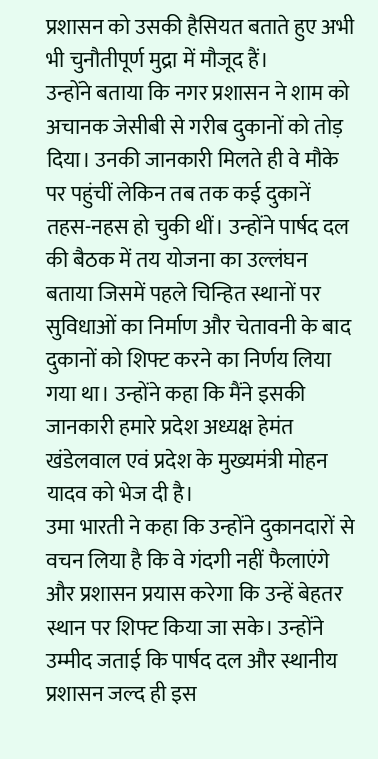प्रशासन को उसकी हैसियत बताते हुए अभी भी चुनौतीपूर्ण मुद्रा में मौजूद हैं।
उन्होंने बताया कि नगर प्रशासन ने शाम को अचानक जेसीबी से गरीब दुकानों को तोड़ दिया। उनकी जानकारी मिलते ही वे मौके पर पहुंचीं लेकिन तब तक कई दुकानें तहस-नहस हो चुकी थीं। उन्होंने पार्षद दल की बैठक में तय योजना का उल्लंघन बताया जिसमें पहले चिन्हित स्थानों पर सुविधाओं का निर्माण और चेतावनी के बाद दुकानों को शिफ्ट करने का निर्णय लिया गया था। उन्होंने कहा कि मैंने इसकी जानकारी हमारे प्रदेश अध्यक्ष हेमंत खंडेलवाल एवं प्रदेश के मुख्यमंत्री मोहन यादव को भेज दी है।
उमा भारती ने कहा कि उन्होंने दुकानदारों से वचन लिया है कि वे गंदगी नहीं फैलाएंगे और प्रशासन प्रयास करेगा कि उन्हें बेहतर स्थान पर शिफ्ट किया जा सके। उन्होंने उम्मीद जताई कि पार्षद दल और स्थानीय प्रशासन जल्द ही इस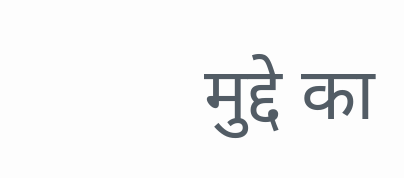मुद्दे का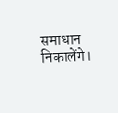समाधान निकालेंगे।